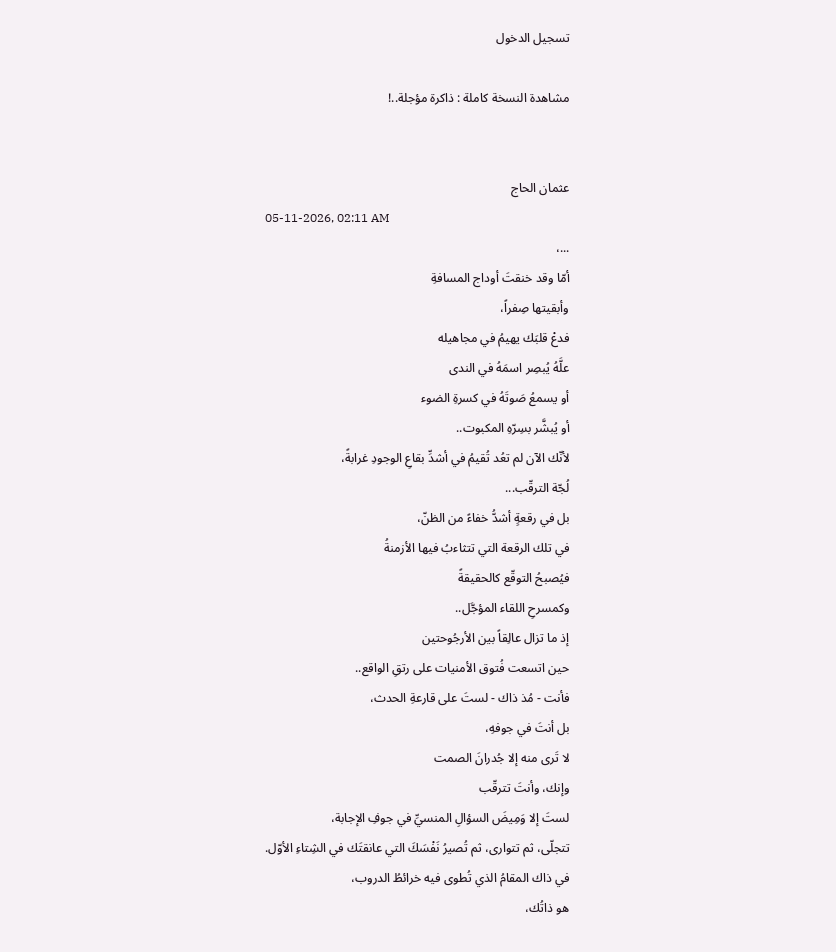تسجيل الدخول

مشاهدة النسخة كاملة : ذاكرة مؤجلة..!


عثمان الحاج
05-11-2026, 02:11 AM
...،
أمّا وقد خنقتَ أوداج المسافةِ
وأبقيتها صِفراً،
فدعْ قلبَك يهيمُ في مجاهيله
علَّهُ يُبصِر اسمَهُ في الندى
أو يسمعُ صَوتَهُ في كسرةِ الضوء
أو يُبشَّر بسِرّهِ المكبوت..
لأنّك الآن لم تعُد تُقيمُ في أشدِّ بقاعِ الوجودِ غرابةً،
لُجّة الترقّب...
بل في رقعةٍ أشدُّ خفاءً من الظنّ،
في تلك الرقعة التي تتثاءبُ فيها الأزمنةُ
فيُصبحُ التوقّع كالحقيقةً
وكمسرحِ اللقاء المؤجَّل..
إذ ما تزال عالِقاً بين الأرجُوحتين
حين اتسعت فُتوق الأمنيات على رتقِ الواقع..
فأنت - مُذ ذاك - لستَ على قارعةِ الحدث،
بل أنتَ في جوفهِ،
لا تَرى منه إلا جُدرانَ الصمت
وإنك، وأنتَ تترقّب
لستَ إلا وَمِيضَ السؤالِ المنسيِّ في جوفِ الإجابة،
تتجلّى، ثم تتوارى، ثم تُصيرُ نَفْسَكَ التي عانقتَك في الشِتاءِ الأوّل.
في ذاك المقامُ الذي تُطوى فيه خرائطُ الدروب،
هو ذاتُك،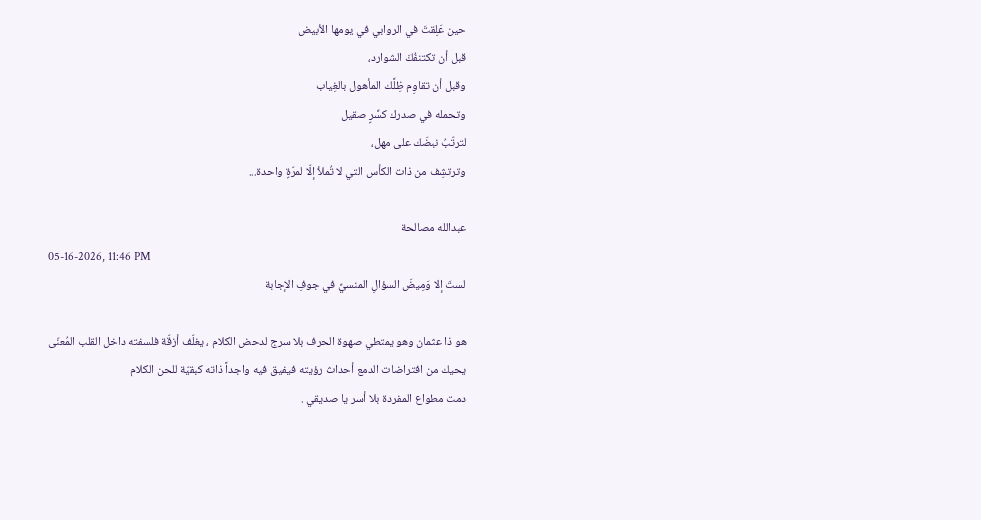حين عَلِقتَ في الروابي في يومها الأبيض
قبل أن تكتنفُكَ الشوارد،
وقبل أن تقاوِم ظِلَّك المأهول بالغِياب
وتحمله في صدرك كسِّرٍ صقيل
لترتّبُ نبضَك على مهل،
وترتشِف من ذات الكأس التي لا تُملأ إلّا لمرّةٍ واحدة...

عبدالله مصالحة
05-16-2026, 11:46 PM
لستَ إلا وَمِيضَ السؤالِ المنسيِّ في جوفِ الإجابة

هو ذا عثمان وهو يمتطي صهوة الحرف بلا سرج لدحض الكلام ، يغلّف أزقّة فلسفته داخل القلب المُعنّى
يحيك من افتراضات الدمع أحداث رؤيته فيفيق فيه واجداً ذاته كبقيّة للحن الكلام
دمت مطواع المفردة بلا أسر يا صديقي .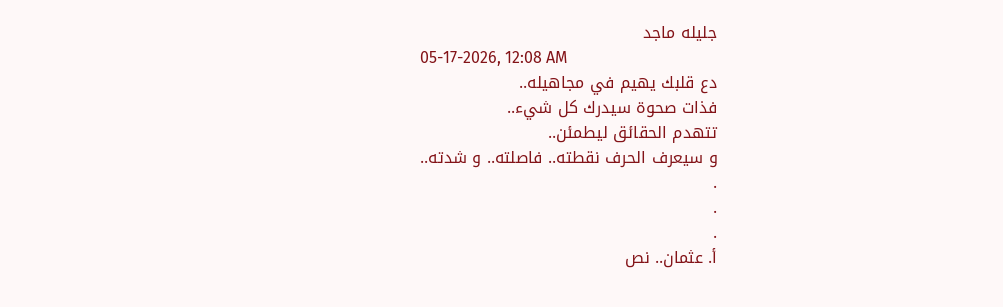جليله ماجد
05-17-2026, 12:08 AM
دع قلبك يهيم في مجاهيله..
فذات صحوة سيدرك كل شيء..
تتهدم الحقائق ليطمئن..
و سيعرف الحرف نقطته.. فاصلته.. و شدته..
.
.
.
أ. عثمان.. نص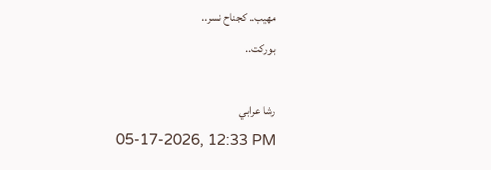مهيب.. كجناح نسر..
بوركت..

رشا عرابي
05-17-2026, 12:33 PM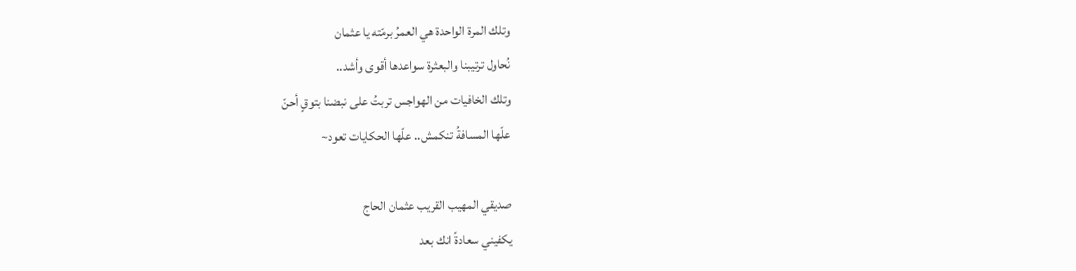وتلك المرة الواحدة هي العمرُ برمّته يا عثمان
نُحاول ترتيبنا والبعثرة سواعدها أقوى وأشد..
وتلك الخافيات من الهواجس تربتُ على نبضنا بتوقٍ أحنّ
علّها المسافةُ تنكمش.. علّها الحكايات تعود~

صديقي المهيب القريب عثمان الحاج
يكفيني سعادةً انك بعد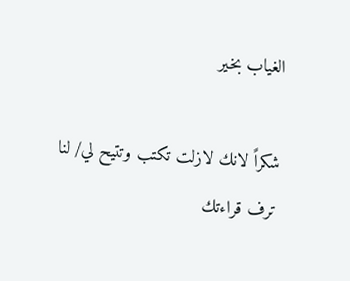الغياب بخير

شكراً لانك لازلت تكتب وتتيح لي/ لنا ترف قراءتك